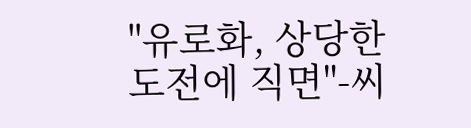"유로화, 상당한 도전에 직면"-씨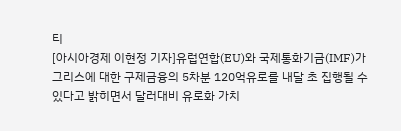티
[아시아경제 이현정 기자]유럽연합(EU)와 국제통화기금(IMF)가 그리스에 대한 구제금융의 5차분 120억유로를 내달 초 집행될 수 있다고 밝히면서 달러대비 유로화 가치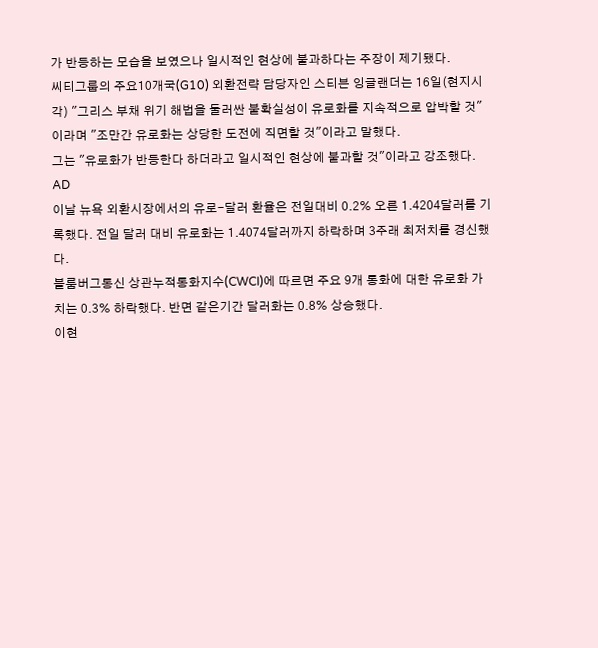가 반등하는 모습을 보였으나 일시적인 현상에 불과하다는 주장이 제기됐다.
씨티그룹의 주요10개국(G10) 외환전략 담당자인 스티븐 잉글랜더는 16일(현지시각) "그리스 부채 위기 해법을 둘러싼 불확실성이 유로화를 지속적으로 압박할 것"이라며 "조만간 유로화는 상당한 도전에 직면할 것"이라고 말했다.
그는 "유로화가 반등한다 하더라고 일시적인 현상에 불과할 것"이라고 강조했다.
AD
이날 뉴욕 외환시장에서의 유로-달러 환율은 전일대비 0.2% 오른 1.4204달러를 기록했다. 전일 달러 대비 유로화는 1.4074달러까지 하락하며 3주래 최저치를 경신했다.
블룸버그통신 상관누적통화지수(CWCI)에 따르면 주요 9개 통화에 대한 유로화 가치는 0.3% 하락했다. 반면 같은기간 달러화는 0.8% 상승했다.
이현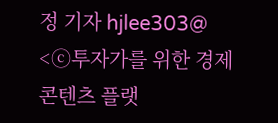정 기자 hjlee303@
<ⓒ투자가를 위한 경제콘텐츠 플랫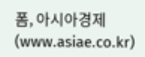폼, 아시아경제(www.asiae.co.kr)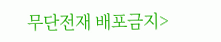무단전재 배포금지>